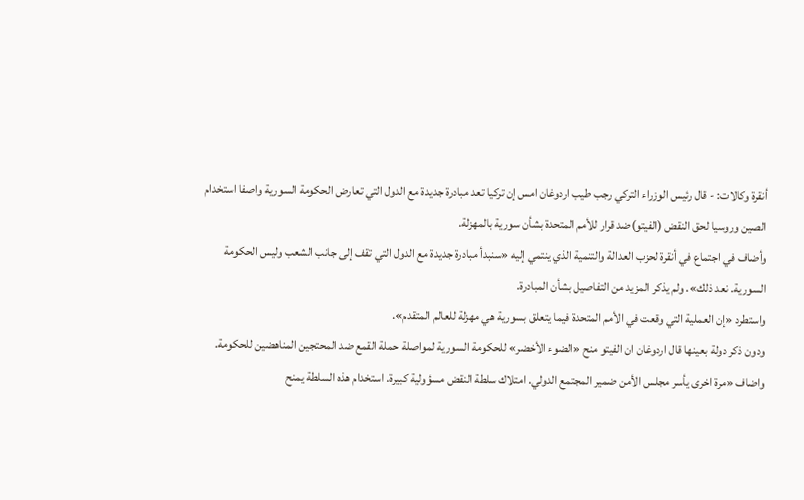أنقرة وكالات: - قال رئيس الوزراء التركي رجب طيب اردوغان امس إن تركيا تعد مبادرة جديدة مع الدول التي تعارض الحكومة السورية واصفا استخدام الصين وروسيا لحق النقض (الفيتو)ضد قرار للأمم المتحدة بشأن سورية بالمهزلة.
وأضاف في اجتماع في أنقرة لحزب العدالة والتنمية الذي ينتمي إليه «سنبدأ مبادرة جديدة مع الدول التي تقف إلى جانب الشعب وليس الحكومة السورية. نعد ذلك». ولم يذكر المزيد من التفاصيل بشأن المبادرة.
واستطرد «إن العملية التي وقعت في الأمم المتحدة فيما يتعلق بسورية هي مهزلة للعالم المتقدم».
ودون ذكر دولة بعينها قال اردوغان ان الفيتو منح «الضوء الأخضر» للحكومة السورية لمواصلة حملة القمع ضد المحتجين المناهضين للحكومة.
واضاف «مرة اخرى يأسر مجلس الأمن ضمير المجتمع الدولي. امتلاك سلطة النقض مسؤولية كبيرة. استخدام هذه السلطة يمنح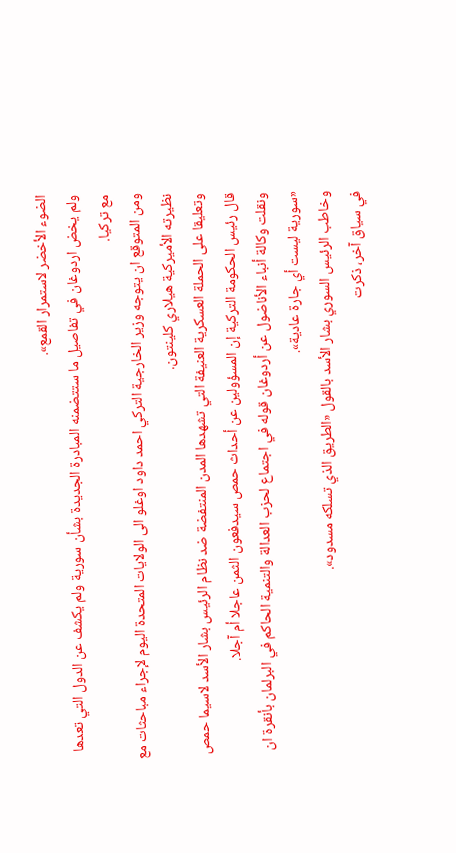الضوء الأخضر لاستمرار القمع».
ولم يخض اردوغان في تفاصيل ما ستتضمنه المبادرة الجديدة بشأن سورية ولم يكشف عن الدول التي تعدها مع تركيا.
ومن المتوقع ان يتوجه وزير الخارجية التركي احمد داود اوغلو الى الولايات المتحدة اليوم لإجراء مباحثات مع نظيرته الأميركية هيلاري كلينتون.
وتعليقا على الحملة العسكرية العنيفة التي تشهدها المدن المنتفضة ضد نظام الرئيس بشار الأسد لاسيما حمص قال رئيس الحكومة التركية إن المسؤولين عن أحداث حمص سيدفعون الثمن عاجلا أم آجلا.
ونقلت وكالة أنباء الأناضول عن أردوغان قوله في اجتماع لحزب العدالة والتنمية الحاكم في البرلمان بأنقرة ان «سورية ليست أي جارة عادية».
وخاطب الرئيس السوري بشار الأسد بالقول «الطريق الذي تسلكه مسدود».
في سياق آخر، ذكرت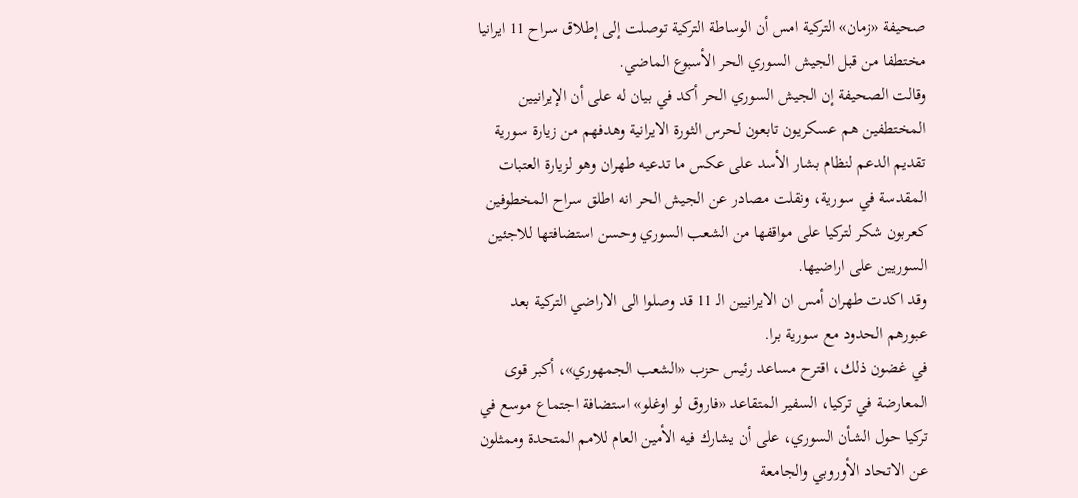صحيفة «زمان» التركية امس أن الوساطة التركية توصلت إلى إطلاق سراح 11 ايرانيا مختطفا من قبل الجيش السوري الحر الأسبوع الماضي.
وقالت الصحيفة إن الجيش السوري الحر أكد في بيان له على أن الإيرانيين المختطفين هم عسكريون تابعون لحرس الثورة الايرانية وهدفهم من زيارة سورية تقديم الدعم لنظام بشار الأسد على عكس ما تدعيه طهران وهو لزيارة العتبات المقدسة في سورية، ونقلت مصادر عن الجيش الحر انه اطلق سراح المخطوفين كعربون شكر لتركيا على مواقفها من الشعب السوري وحسن استضافتها للاجئين السوريين على اراضيها.
وقد اكدت طهران أمس ان الايرانيين الـ 11 قد وصلوا الى الاراضي التركية بعد عبورهم الحدود مع سورية برا.
في غضون ذلك، اقترح مساعد رئيس حزب «الشعب الجمهوري»، أكبر قوى المعارضة في تركيا، السفير المتقاعد «فاروق لو اوغلو» استضافة اجتماع موسع في تركيا حول الشأن السوري، على أن يشارك فيه الأمين العام للامم المتحدة وممثلون عن الاتحاد الأوروبي والجامعة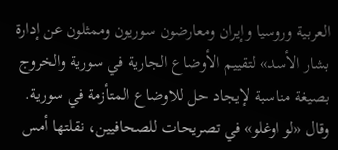العربية وروسيا وإيران ومعارضون سوريون وممثلون عن إدارة بشار الأسد» لتقييم الأوضاع الجارية في سورية والخروج بصيغة مناسبة لإيجاد حل للاوضاع المتأزمة في سورية.
وقال «لو اوغلو» في تصريحات للصحافيين، نقلتها أمس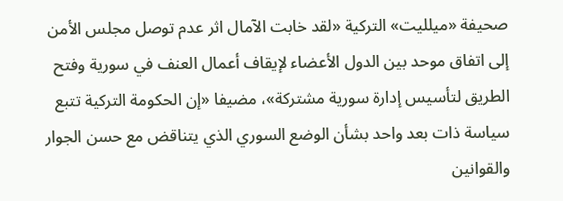صحيفة «ميلليت» التركية «لقد خابت الآمال اثر عدم توصل مجلس الأمن إلى اتفاق موحد بين الدول الأعضاء لإيقاف أعمال العنف في سورية وفتح الطريق لتأسيس إدارة سورية مشتركة»، مضيفا «إن الحكومة التركية تتبع سياسة ذات بعد واحد بشأن الوضع السوري الذي يتناقض مع حسن الجوار والقوانين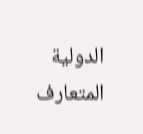الدولية المتعارف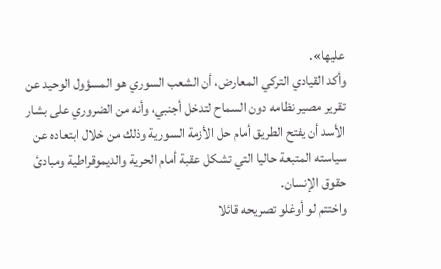عليها».
وأكد القيادي التركي المعارض، أن الشعب السوري هو المسؤول الوحيد عن تقرير مصير نظامه دون السماح لتدخل أجنبي، وأنه من الضروري على بشار الأسد أن يفتح الطريق أمام حل الأزمة السورية وذلك من خلال ابتعاده عن سياسته المتبعة حاليا التي تشكل عقبة أمام الحرية والديموقراطية ومبادئ حقوق الإنسان.
واختتم لو أوغلو تصريحه قائلا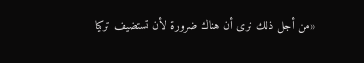«من أجل ذلك نرى أن هناك ضرورة لأن تستضيف تركيا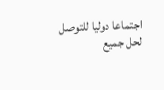اجتماعا دوليا للتوصل لحل جميع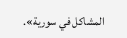المشاكل في سورية».